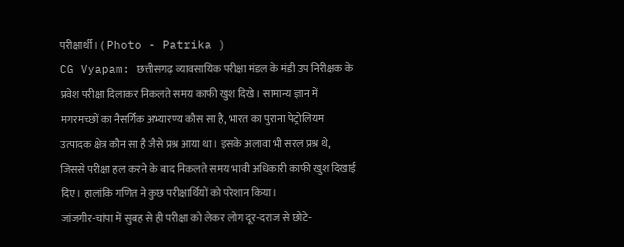परीक्षार्थी। ( Photo - Patrika )
CG Vyapam: छत्तीसगढ़ व्यावसायिक परीक्षा मंडल के मंडी उप निरीक्षक के प्रवेश परीक्षा दिलाकर निकलते समय काफी खुश दिखे। सामान्य ज्ञान में मगरमच्छों का नैसर्गिक अभ्यारण्य कौस सा है, भारत का पुराना पेट्रोलियम उत्पादक क्षेत्र कौन सा है जैसे प्रश्र आया था। इसके अलावा भी सरल प्रश्र थे, जिससे परीक्षा हल करने के बाद निकलते समय भावी अधिकारी काफी खुश दिखाई दिए। हालांकि गणित ने कुछ परीक्षार्थियों को परेशान किया।
जांजगीर-चांपा में सुबह से ही परीक्षा को लेकर लोग दूर-दराज से छोटे-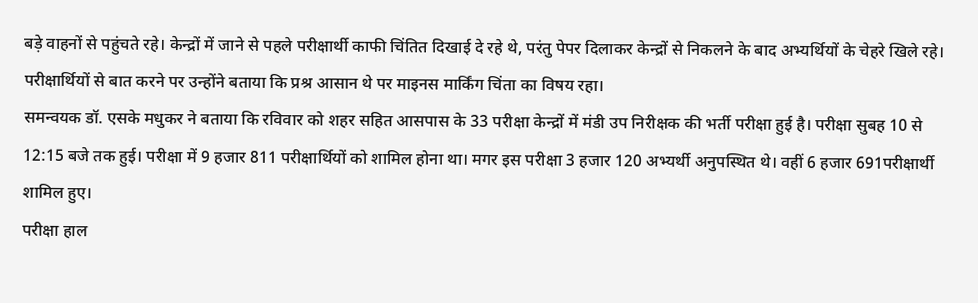बड़े वाहनों से पहुंचते रहे। केन्द्रों में जाने से पहले परीक्षार्थी काफी चिंतित दिखाई दे रहे थे, परंतु पेपर दिलाकर केन्द्रों से निकलने के बाद अभ्यर्थियों के चेहरे खिले रहे। परीक्षार्थियों से बात करने पर उन्होंने बताया कि प्रश्र आसान थे पर माइनस मार्किंग चिंता का विषय रहा।
समन्वयक डॉ. एसके मधुकर ने बताया कि रविवार को शहर सहित आसपास के 33 परीक्षा केन्द्रों में मंडी उप निरीक्षक की भर्ती परीक्षा हुई है। परीक्षा सुबह 10 से 12:15 बजे तक हुई। परीक्षा में 9 हजार 811 परीक्षार्थियों को शामिल होना था। मगर इस परीक्षा 3 हजार 120 अभ्यर्थी अनुपस्थित थे। वहीं 6 हजार 691परीक्षार्थी शामिल हुए।
परीक्षा हाल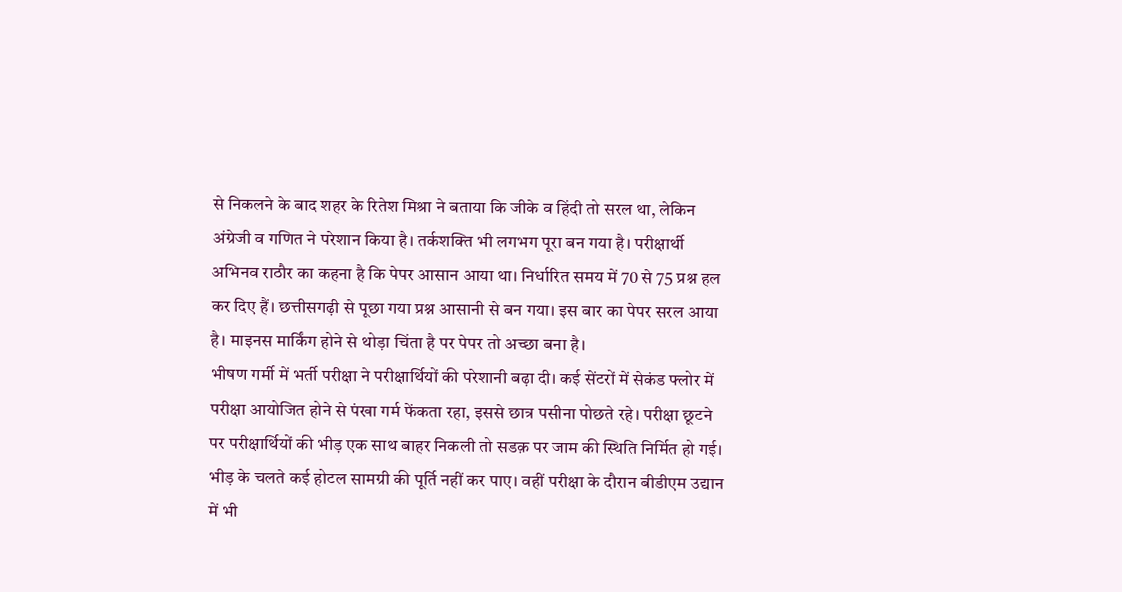से निकलने के बाद शहर के रितेश मिश्रा ने बताया कि जीके व हिंदी तो सरल था, लेकिन अंग्रेजी व गणित ने परेशान किया है। तर्कशक्ति भी लगभग पूरा बन गया है। परीक्षार्थी अभिनव राठौर का कहना है कि पेपर आसान आया था। निर्धारित समय में 70 से 75 प्रश्न हल कर दिए हैं। छत्तीसगढ़ी से पूछा गया प्रश्न आसानी से बन गया। इस बार का पेपर सरल आया है। माइनस मार्किंग होने से थोड़ा चिंता है पर पेपर तो अच्छा बना है।
भीषण गर्मी में भर्ती परीक्षा ने परीक्षार्थियों की परेशानी बढ़ा दी। कई सेंटरों में सेकंड फ्लोर में परीक्षा आयोजित होने से पंखा गर्म फेंकता रहा, इससे छात्र पसीना पोछते रहे। परीक्षा छूटने पर परीक्षार्थियों की भीड़ एक साथ बाहर निकली तो सडक़ पर जाम की स्थिति निर्मित हो गई। भीड़ के चलते कई होटल सामग्री की पूर्ति नहीं कर पाए। वहीं परीक्षा के दौरान बीडीएम उद्यान में भी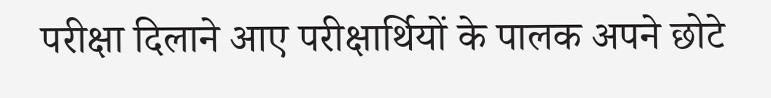परीक्षा दिलाने आए परीक्षार्थियों के पालक अपने छोटे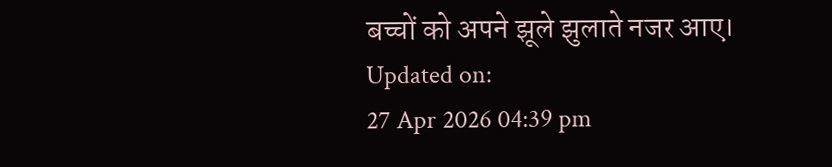बच्चों को अपने झूले झुलाते नजर आए।
Updated on:
27 Apr 2026 04:39 pm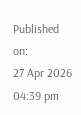Published on:
27 Apr 2026 04:39 pm